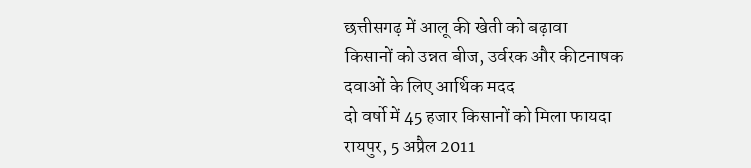छत्तीसगढ़ में आलू की खेती को बढ़ावा
किसानों को उन्नत बीज, उर्वरक और कीटनाषक दवाओं के लिए आर्थिक मदद
दो वर्षो में 45 हजार किसानों को मिला फायदा
रायपुर, 5 अप्रैल 2011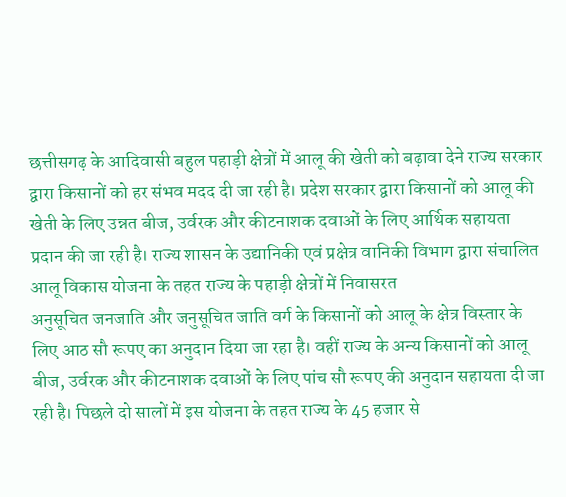छत्तीसगढ़ के आदिवासी बहुल पहाड़ी क्षेत्रों में आलू की खेती को बढ़ावा देने राज्य सरकार द्वारा किसानों को हर संभव मदद दी जा रही है। प्रदेश सरकार द्वारा किसानों को आलू की खेती के लिए उन्नत बीज, उर्वरक और कीटनाशक दवाओं के लिए आर्थिक सहायता प्रदान की जा रही है। राज्य शासन के उद्यानिकी एवं प्रक्षेत्र वानिकी विभाग द्वारा संचालित आलू विकास योजना के तहत राज्य के पहाड़ी क्षेत्रों में निवासरत
अनुसूचित जनजाति और जनुसूचित जाति वर्ग के किसानों को आलू के क्षेत्र विस्तार के लिए आठ सौ रूपए का अनुदान दिया जा रहा है। वहीं राज्य के अन्य किसानों को आलू बीज, उर्वरक और कीटनाशक दवाओं के लिए पांच सौ रूपए की अनुदान सहायता दी जा रही है। पिछले दो सालों में इस योजना के तहत राज्य के 45 हजार से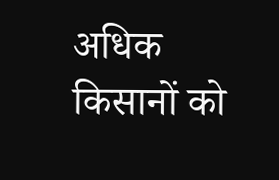अधिक किसानों को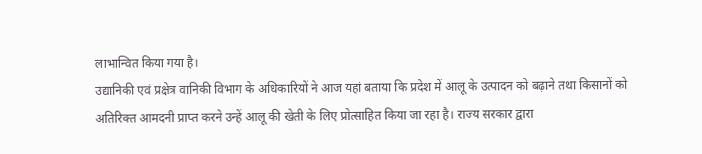लाभान्वित किया गया है।
उद्यानिकी एवं प्रक्षेत्र वानिकी विभाग के अधिकारियों ने आज यहां बताया कि प्रदेश में आलू के उत्पादन को बढ़ाने तथा किसानों को अतिरिक्त आमदनी प्राप्त करने उन्हें आलू की खेती के लिए प्रोत्साहित किया जा रहा है। राज्य सरकार द्वारा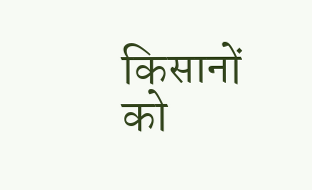किसानों को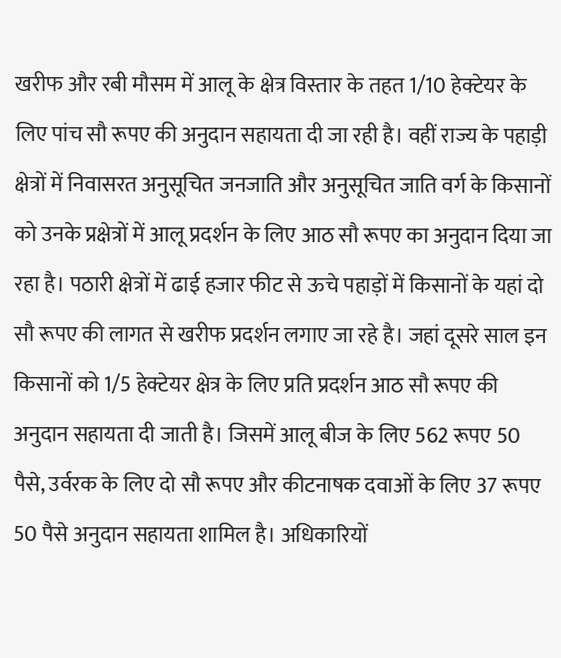खरीफ और रबी मौसम में आलू के क्षेत्र विस्तार के तहत 1/10 हेक्टेयर के लिए पांच सौ रूपए की अनुदान सहायता दी जा रही है। वहीं राज्य के पहाड़ी क्षेत्रों में निवासरत अनुसूचित जनजाति और अनुसूचित जाति वर्ग के किसानों को उनके प्रक्षेत्रों में आलू प्रदर्शन के लिए आठ सौ रूपए का अनुदान दिया जा रहा है। पठारी क्षेत्रों में ढाई हजार फीट से ऊचे पहाड़ों में किसानों के यहां दो सौ रूपए की लागत से खरीफ प्रदर्शन लगाए जा रहे है। जहां दूसरे साल इन किसानों को 1/5 हेक्टेयर क्षेत्र के लिए प्रति प्रदर्शन आठ सौ रूपए की अनुदान सहायता दी जाती है। जिसमें आलू बीज के लिए 562 रूपए 50 पैसे, उर्वरक के लिए दो सौ रूपए और कीटनाषक दवाओं के लिए 37 रूपए 50 पैसे अनुदान सहायता शामिल है। अधिकारियों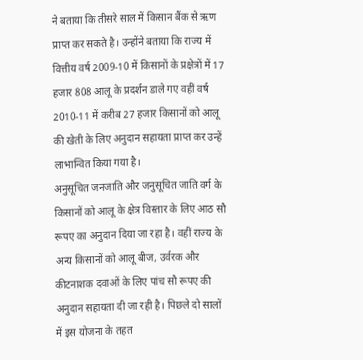ने बताया कि तीसरे साल में किसान बैंक से ऋण प्राप्त कर सकते है। उन्होंने बताया कि राज्य में वित्तीय वर्ष 2009-10 में किसानों के प्रक्षेत्रों में 17 हजार 808 आलू के प्रदर्शन डाले गए वहीं वर्ष 2010-11 में करीब 27 हजार किसानों को आलू की खेती के लिए अनुदान सहायता प्राप्त कर उन्हें लाभान्वित किया गया है।
अनुसूचित जनजाति और जनुसूचित जाति वर्ग के किसानों को आलू के क्षेत्र विस्तार के लिए आठ सौ रूपए का अनुदान दिया जा रहा है। वहीं राज्य के अन्य किसानों को आलू बीज, उर्वरक और कीटनाशक दवाओं के लिए पांच सौ रूपए की अनुदान सहायता दी जा रही है। पिछले दो सालों में इस योजना के तहत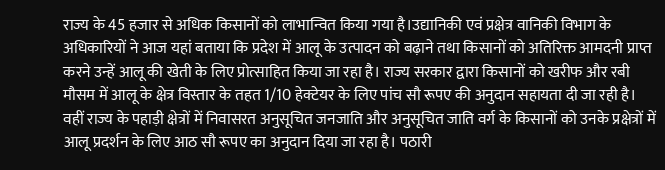राज्य के 45 हजार से अधिक किसानों को लाभान्वित किया गया है।उद्यानिकी एवं प्रक्षेत्र वानिकी विभाग के अधिकारियों ने आज यहां बताया कि प्रदेश में आलू के उत्पादन को बढ़ाने तथा किसानों को अतिरिक्त आमदनी प्राप्त करने उन्हें आलू की खेती के लिए प्रोत्साहित किया जा रहा है। राज्य सरकार द्वारा किसानों को खरीफ और रबी मौसम में आलू के क्षेत्र विस्तार के तहत 1/10 हेक्टेयर के लिए पांच सौ रूपए की अनुदान सहायता दी जा रही है। वहीं राज्य के पहाड़ी क्षेत्रों में निवासरत अनुसूचित जनजाति और अनुसूचित जाति वर्ग के किसानों को उनके प्रक्षेत्रों में आलू प्रदर्शन के लिए आठ सौ रूपए का अनुदान दिया जा रहा है। पठारी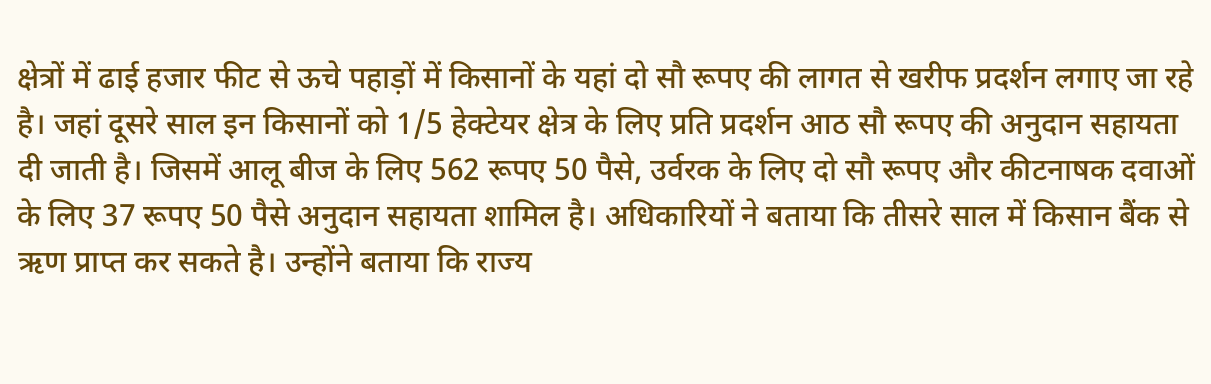क्षेत्रों में ढाई हजार फीट से ऊचे पहाड़ों में किसानों के यहां दो सौ रूपए की लागत से खरीफ प्रदर्शन लगाए जा रहे है। जहां दूसरे साल इन किसानों को 1/5 हेक्टेयर क्षेत्र के लिए प्रति प्रदर्शन आठ सौ रूपए की अनुदान सहायता दी जाती है। जिसमें आलू बीज के लिए 562 रूपए 50 पैसे, उर्वरक के लिए दो सौ रूपए और कीटनाषक दवाओं के लिए 37 रूपए 50 पैसे अनुदान सहायता शामिल है। अधिकारियों ने बताया कि तीसरे साल में किसान बैंक से ऋण प्राप्त कर सकते है। उन्होंने बताया कि राज्य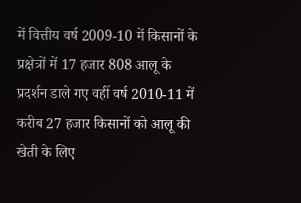में वित्तीय वर्ष 2009-10 में किसानों के प्रक्षेत्रों में 17 हजार 808 आलू के प्रदर्शन डाले गए वहीं वर्ष 2010-11 में करीब 27 हजार किसानों को आलू की खेती के लिए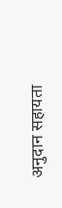अनुदान सहायता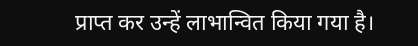प्राप्त कर उन्हें लाभान्वित किया गया है।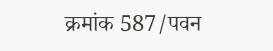क्रमांक 587/पवन